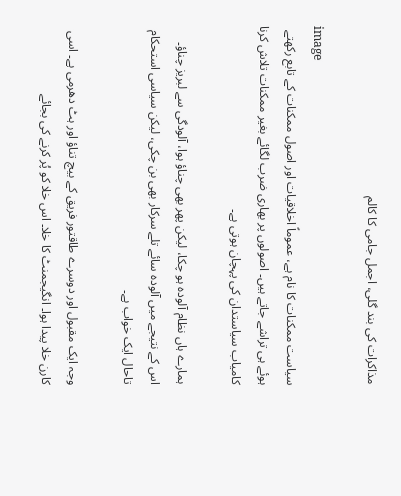مذاکرات کی بند گلی، اجمل جامی کا کالم

image
سیاست ممکنات کا نام ہے، عموماً اخلاقیات اور اصول ممکنات کے تابع رکھتے ہوئے ہی تراشے جاتے ہیں۔ اصولوں پر بھاری ضرب لگائے بغیر ممکنات تلاش کرنا کامیاب سیاستدان کی پہچان ہوتی ہے۔

ہمارے ہاں نظام آلودہ ہو چکا، لیکن پھر بھی چناؤ ہوا، آلودگی سے لبریز چناؤ۔ اس کے نتیجے میں آلودہ سائے تلے سرکار بھی بن چکی، لیکن سیاسی استحکام تاحال ایک خواب ہے۔

وجہ ایک مقبول اور دوسرے طاقتور فریق کے بیچ تناؤ اور ہٹ دھرمی ہے۔ اسی کارن خلا پیدا ہوا۔ انگیجمنٹ کا خلا۔ اس خلا کو پُر کرنے کی بجائے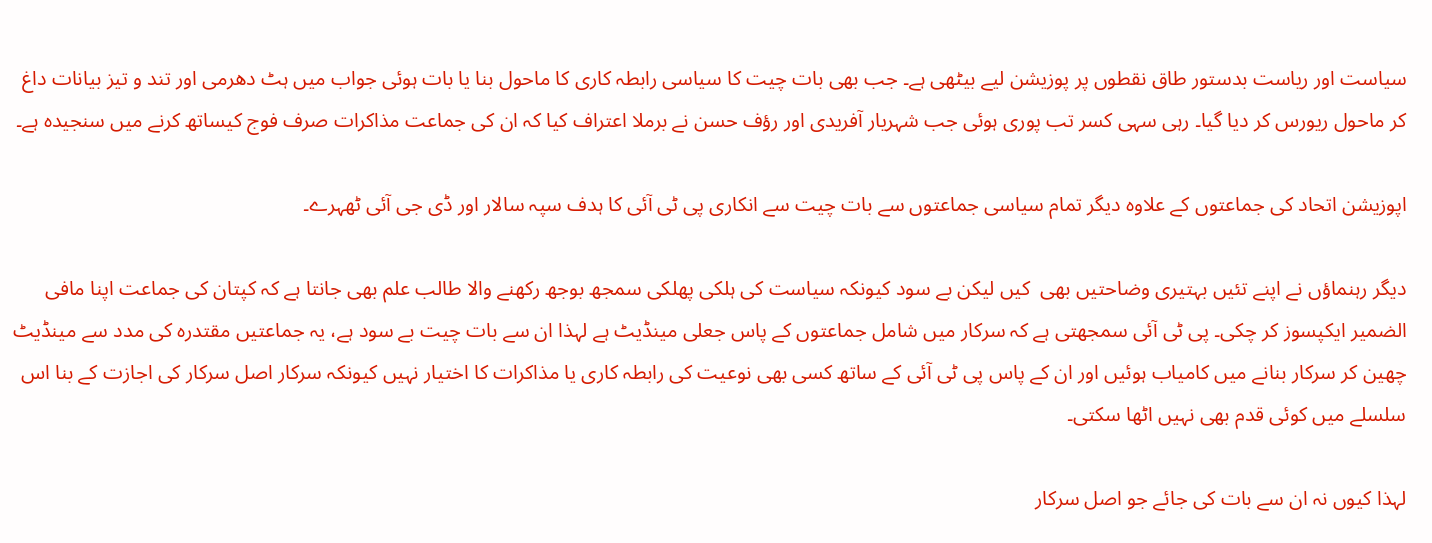سیاست اور ریاست بدستور طاق نقطوں پر پوزیشن لیے بیٹھی ہے۔ جب بھی بات چیت کا سیاسی رابطہ کاری کا ماحول بنا یا بات ہوئی جواب میں ہٹ دھرمی اور تند و تیز بیانات داغ کر ماحول ریورس کر دیا گیا۔ رہی سہی کسر تب پوری ہوئی جب شہریار آفریدی اور رؤف حسن نے برملا اعتراف کیا کہ ان کی جماعت مذاکرات صرف فوج کیساتھ کرنے میں سنجیدہ ہے۔

اپوزیشن اتحاد کی جماعتوں کے علاوہ دیگر تمام سیاسی جماعتوں سے بات چیت سے انکاری پی ٹی آئی کا ہدف سپہ سالار اور ڈی جی آئی ٹھہرے۔

دیگر رہنماؤں نے اپنے تئیں بہتیری وضاحتیں بھی  کیں لیکن بے سود کیونکہ سیاست کی ہلکی پھلکی سمجھ بوجھ رکھنے والا طالب علم بھی جانتا ہے کہ کپتان کی جماعت اپنا مافی الضمیر ایکپسوز کر چکی۔ پی ٹی آئی سمجھتی ہے کہ سرکار میں شامل جماعتوں کے پاس جعلی مینڈیٹ ہے لہذا ان سے بات چیت بے سود ہے، یہ جماعتیں مقتدرہ کی مدد سے مینڈیٹ چھین کر سرکار بنانے میں کامیاب ہوئیں اور ان کے پاس پی ٹی آئی کے ساتھ کسی بھی نوعیت کی رابطہ کاری یا مذاکرات کا اختیار نہیں کیونکہ سرکار اصل سرکار کی اجازت کے بنا اس سلسلے میں کوئی قدم بھی نہیں اٹھا سکتی۔

لہذا کیوں نہ ان سے بات کی جائے جو اصل سرکار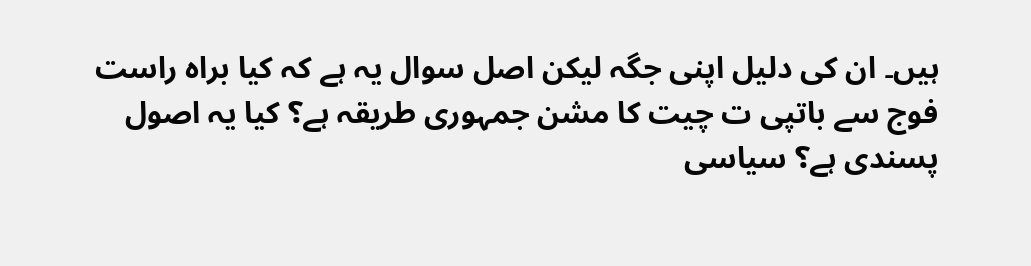ہیں۔ ان کی دلیل اپنی جگہ لیکن اصل سوال یہ ہے کہ کیا براہ راست فوج سے باتپی ت چیت کا مشن جمہوری طریقہ ہے؟ کیا یہ اصول پسندی ہے؟ سیاسی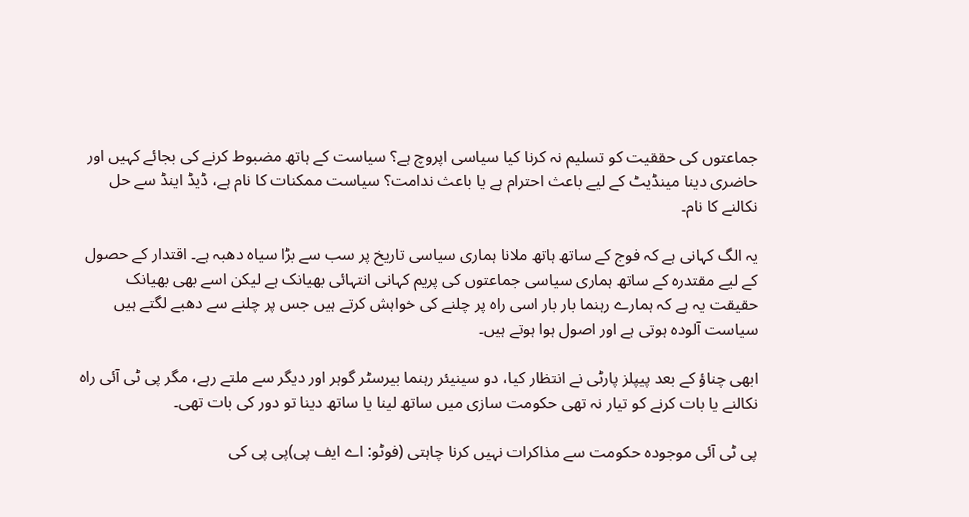جماعتوں کی حققیت کو تسلیم نہ کرنا کیا سیاسی اپروچ ہے؟ سیاست کے ہاتھ مضبوط کرنے کی بجائے کہیں اور حاضری دینا مینڈیٹ کے لیے باعث احترام ہے یا باعث ندامت؟ سیاست ممکنات کا نام ہے، ڈیڈ اینڈ سے حل نکالنے کا نام۔

یہ الگ کہانی ہے کہ فوج کے ساتھ ہاتھ ملانا ہماری سیاسی تاریخ پر سب سے بڑا سیاہ دھبہ ہے۔ اقتدار کے حصول کے لیے مقتدرہ کے ساتھ ہماری سیاسی جماعتوں کی پریم کہانی انتہائی بھیانک ہے لیکن اسے بھی بھیانک حقیقت یہ ہے کہ ہمارے رہنما بار بار اسی راہ پر چلنے کی خواہش کرتے ہیں جس پر چلنے سے دھبے لگتے ہیں سیاست آلودہ ہوتی ہے اور اصول ہوا ہوتے ہیں۔

ابھی چناؤ کے بعد پیپلز پارٹی نے انتظار کیا، دو سینیئر رہنما بیرسٹر گوہر اور دیگر سے ملتے رہے، مگر پی ٹی آئی راہ نکالنے یا بات کرنے کو تیار نہ تھی حکومت سازی میں ساتھ لینا یا ساتھ دینا تو دور کی بات تھی۔

پی ٹی آئی موجودہ حکومت سے مذاکرات نہیں کرنا چاہتی (فوٹو: اے ایف پی)پی پی کی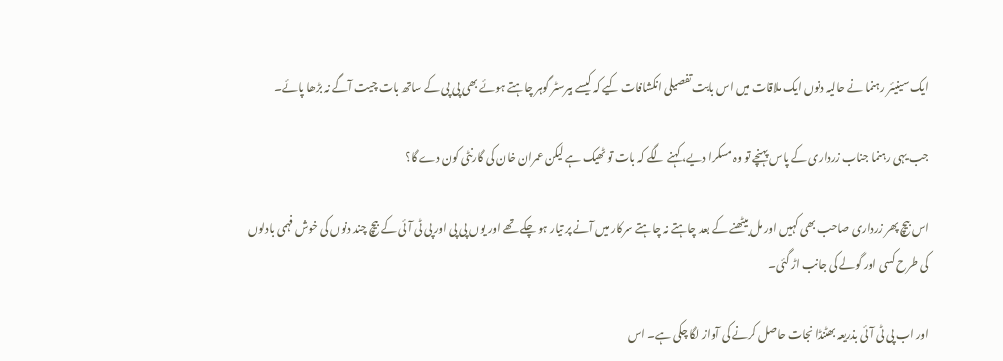ایک سینیئر رہنما نے حالیہ دنوں ایک ملاقات میں اس بابت تفصیلی انکشافات کیے کہ کیسے بیرسٹر گوہر چاہتے ہوئے بھی پی پی کے ساتھ بات چیت آگے نہ بڑھا پائے۔

جب یہی رہنما جناب زرداری کے پاس پہنچے تو وہ مسکرا دیے، کہنے لگے کہ بات تو ٹھیک ہے لیکن عمران خان کی گارنٹی کون دے گا؟

اس بیچ پھر زرداری صاحب بھی کہیں اور مل بیٹھنے کے بعد چاہتے نہ چاہتے سرکار میں آنے پر تیار ہو چکے تھے اور یوں پی پی اور پی ٹی آئی کے بیچ چند دنوں کی خوش فہمی بادلوں کی طرح کسی اور گولے کی جانب اڑ گئی۔

اور اب پی ٹی آئی بذریعہ بھٹنڈا نجات حاصل کرنے کی آواز لگا چکی ہے۔ اس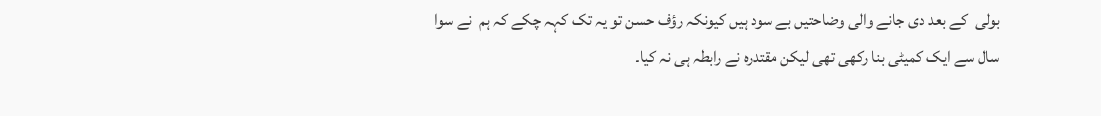بولی  کے بعد دی جانے والی وضاحتیں بے سود ہیں کیونکہ رؤف حسن تو یہ تک کہہ چکے کہ ہم  نے سوا سال سے ایک کمیٹی بنا رکھی تھی لیکن مقتدرہ نے رابطہ ہی نہ کیا۔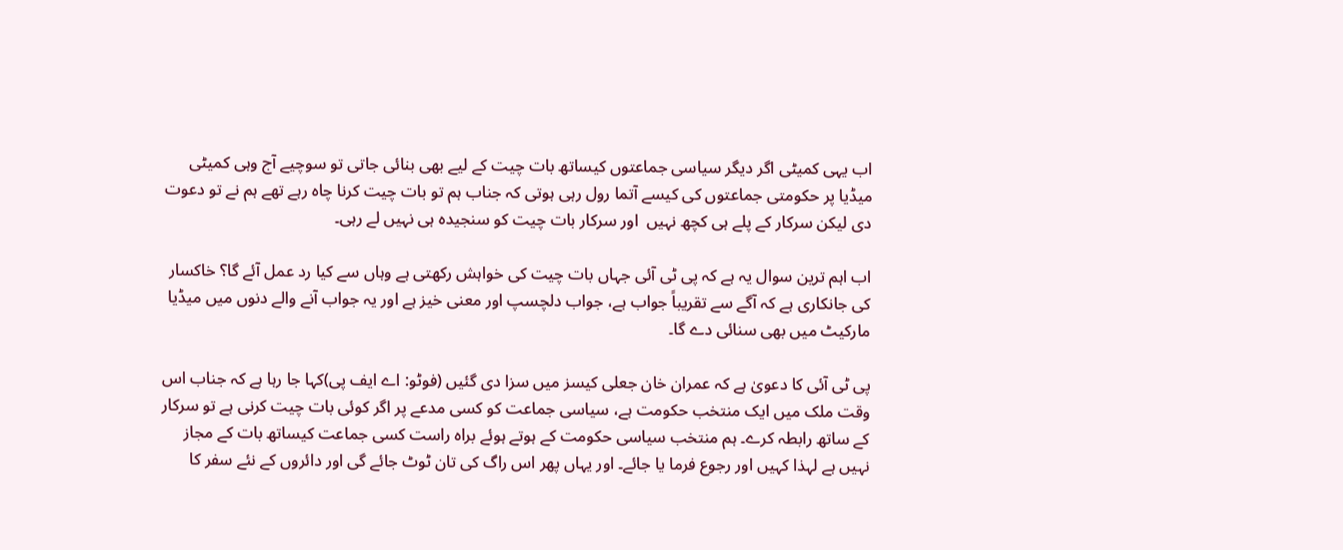اب یہی کمیٹی اگر دیگر سیاسی جماعتوں کیساتھ بات چیت کے لیے بھی بنائی جاتی تو سوچیے آج وہی کمیٹی میڈیا پر حکومتی جماعتوں کی کیسے آتما رول رہی ہوتی کہ جناب ہم تو بات چیت کرنا چاہ رہے تھے ہم نے تو دعوت دی لیکن سرکار کے پلے ہی کچھ نہیں  اور سرکار بات چیت کو سنجیدہ ہی نہیں لے رہی۔

اب اہم ترین سوال یہ ہے کہ پی ٹی آئی جہاں بات چیت کی خواہش رکھتی ہے وہاں سے کیا رد عمل آئے گا؟ خاکسار کی جانکاری ہے کہ آگے سے تقریباً جواب ہے، جواب دلچسپ اور معنی خیز ہے اور یہ جواب آنے والے دنوں میں میڈیا مارکیٹ میں بھی سنائی دے گا۔

پی ٹی آئی کا دعویٰ ہے کہ عمران خان جعلی کیسز میں سزا دی گئیں (فوٹو: اے ایف پی)کہا جا رہا ہے کہ جناب اس وقت ملک میں ایک منتخب حکومت ہے، سیاسی جماعت کو کسی مدعے پر اگر کوئی بات چیت کرنی ہے تو سرکار کے ساتھ رابطہ کرے۔ ہم منتخب سیاسی حکومت کے ہوتے ہوئے براہ راست کسی جماعت کیساتھ بات کے مجاز نہیں ہے لہذا کہیں اور رجوع فرما یا جائے۔ اور یہاں پھر اس راگ کی تان ٹوٹ جائے گی اور دائروں کے نئے سفر کا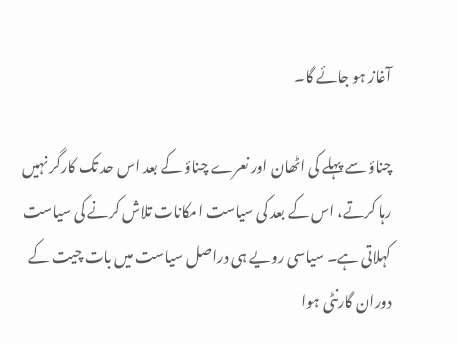آغاز ہو جائے گا۔

چناؤ سے پہلے کی اٹھان اور نعرے چناؤ کے بعد اس حد تک کارگر نہیں رہا کرتے، اس کے بعد کی سیاست امکانات تلاش کرنے کی سیاست کہلاتی ہے۔ سیاسی رویے ہی دراصل سیاست میں بات چیت کے دوران گارنٹی ہوا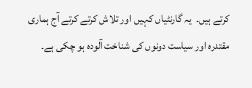کرتے ہیں۔  یہ گارنٹیاں کہیں اور تلاش کرتے کرتے آج ہماری مقتدرہ اور سیاست دونوں کی شناخت آلودہ ہو چکی ہے۔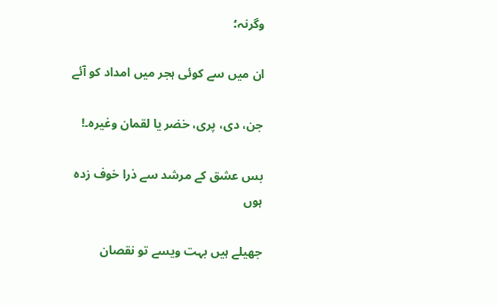وگرنہ؛

ان میں سے کوئی ہجر میں امداد کو آئے

جن، دی، پری، خضر یا لقمان وغیرہ۔!

بس عشق کے مرشد سے ذرا خوف زدہ ہوں

جھیلے ہیں بہت ویسے تو نقصان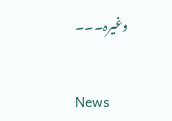وغیرہ۔۔۔


News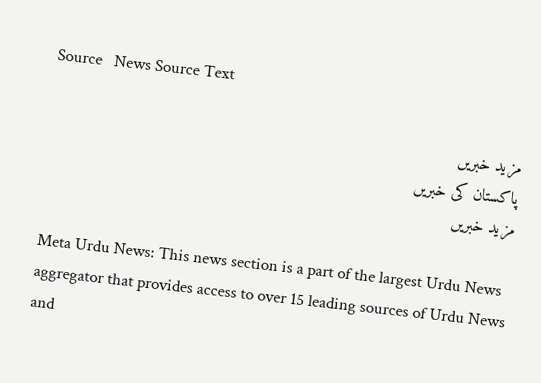Source   News Source Text

مزید خبریں
پاکستان کی خبریں
مزید خبریں

Meta Urdu News: This news section is a part of the largest Urdu News aggregator that provides access to over 15 leading sources of Urdu News and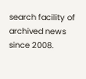search facility of archived news since 2008.